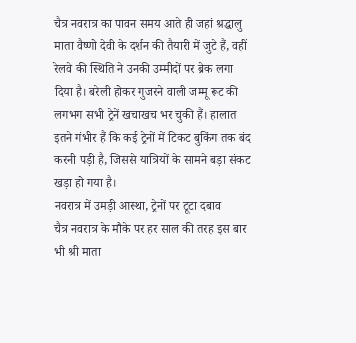चैत्र नवरात्र का पावन समय आते ही जहां श्रद्धालु माता वैष्णो देवी के दर्शन की तैयारी में जुटे हैं, वहीं रेलवे की स्थिति ने उनकी उम्मीदों पर ब्रेक लगा दिया है। बरेली होकर गुजरने वाली जम्मू रूट की लगभग सभी ट्रेनें खचाखच भर चुकी हैं। हालात इतने गंभीर हैं कि कई ट्रेनों में टिकट बुकिंग तक बंद करनी पड़ी है, जिससे यात्रियों के सामने बड़ा संकट खड़ा हो गया है।
नवरात्र में उमड़ी आस्था, ट्रेनों पर टूटा दबाव
चैत्र नवरात्र के मौके पर हर साल की तरह इस बार भी श्री माता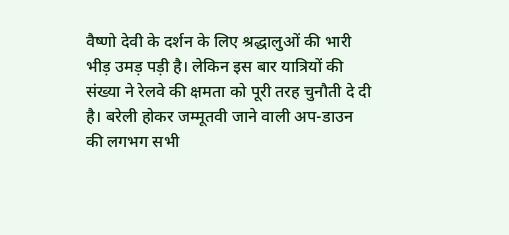वैष्णो देवी के दर्शन के लिए श्रद्धालुओं की भारी भीड़ उमड़ पड़ी है। लेकिन इस बार यात्रियों की संख्या ने रेलवे की क्षमता को पूरी तरह चुनौती दे दी है। बरेली होकर जम्मूतवी जाने वाली अप-डाउन की लगभग सभी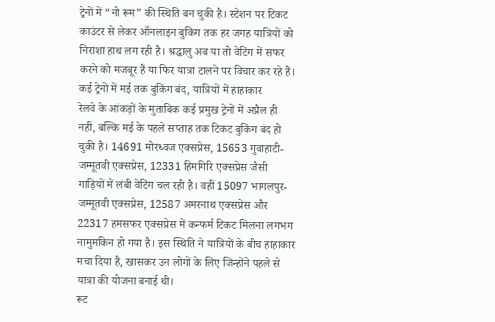ट्रेनों में “नो रूम” की स्थिति बन चुकी है। स्टेशन पर टिकट काउंटर से लेकर ऑनलाइन बुकिंग तक हर जगह यात्रियों को निराशा हाथ लग रही है। श्रद्धालु अब या तो वेटिंग में सफर करने को मजबूर हैं या फिर यात्रा टालने पर विचार कर रहे हैं।
कई ट्रेनों में मई तक बुकिंग बंद, यात्रियों में हाहाकार
रेलवे के आंकड़ों के मुताबिक कई प्रमुख ट्रेनों में अप्रैल ही नहीं, बल्कि मई के पहले सप्ताह तक टिकट बुकिंग बंद हो चुकी है। 14691 मोरध्वज एक्सप्रेस, 15653 गुवाहाटी-जम्मूतवी एक्सप्रेस, 12331 हिमगिरि एक्सप्रेस जैसी गाड़ियों में लंबी वेटिंग चल रही है। वहीं 15097 भागलपुर-जम्मूतवी एक्सप्रेस, 12587 अमरनाथ एक्सप्रेस और 22317 हमसफर एक्सप्रेस में कन्फर्म टिकट मिलना लगभग नामुमकिन हो गया है। इस स्थिति ने यात्रियों के बीच हाहाकार मचा दिया है, खासकर उन लोगों के लिए जिन्होंने पहले से यात्रा की योजना बनाई थी।
रूट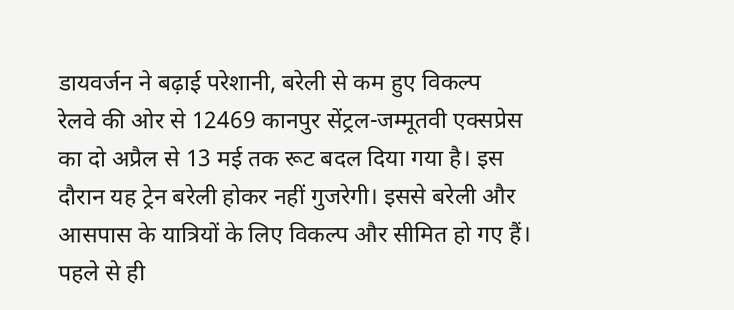डायवर्जन ने बढ़ाई परेशानी, बरेली से कम हुए विकल्प
रेलवे की ओर से 12469 कानपुर सेंट्रल-जम्मूतवी एक्सप्रेस का दो अप्रैल से 13 मई तक रूट बदल दिया गया है। इस दौरान यह ट्रेन बरेली होकर नहीं गुजरेगी। इससे बरेली और आसपास के यात्रियों के लिए विकल्प और सीमित हो गए हैं। पहले से ही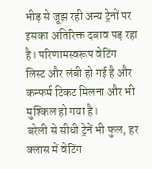भीड़ से जूझ रही अन्य ट्रेनों पर इसका अतिरिक्त दबाव पड़ रहा है। परिणामस्वरूप वेटिंग लिस्ट और लंबी हो गई है और कन्फर्म टिकट मिलना और भी मुश्किल हो गया है।
बरेली से सीधी ट्रेनें भी फुल, हर क्लास में वेटिंग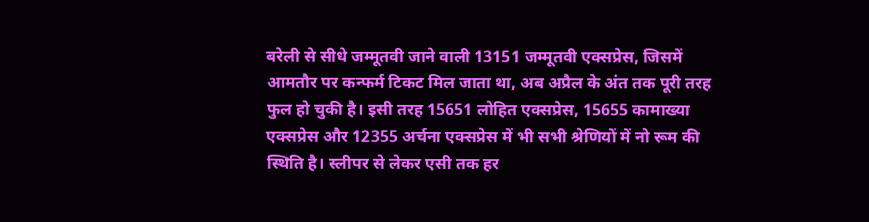बरेली से सीधे जम्मूतवी जाने वाली 13151 जम्मूतवी एक्सप्रेस, जिसमें आमतौर पर कन्फर्म टिकट मिल जाता था, अब अप्रैल के अंत तक पूरी तरह फुल हो चुकी है। इसी तरह 15651 लोहित एक्सप्रेस, 15655 कामाख्या एक्सप्रेस और 12355 अर्चना एक्सप्रेस में भी सभी श्रेणियों में नो रूम की स्थिति है। स्लीपर से लेकर एसी तक हर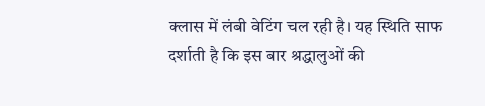क्लास में लंबी वेटिंग चल रही है। यह स्थिति साफ दर्शाती है कि इस बार श्रद्धालुओं की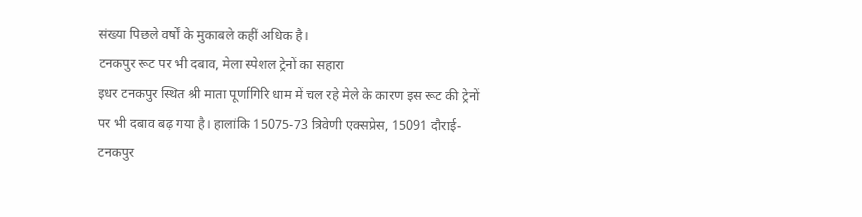संख्या पिछले वर्षों के मुकाबले कहीं अधिक है।
टनकपुर रूट पर भी दबाव, मेला स्पेशल ट्रेनों का सहारा
इधर टनकपुर स्थित श्री माता पूर्णागिरि धाम में चल रहे मेले के कारण इस रूट की ट्रेनों पर भी दबाव बढ़ गया है। हालांकि 15075-73 त्रिवेणी एक्सप्रेस, 15091 दौराई-टनकपुर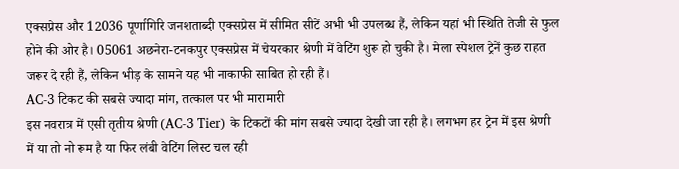एक्सप्रेस और 12036 पूर्णागिरि जनशताब्दी एक्सप्रेस में सीमित सीटें अभी भी उपलब्ध हैं, लेकिन यहां भी स्थिति तेजी से फुल होने की ओर है। 05061 अछनेरा-टनकपुर एक्सप्रेस में चेयरकार श्रेणी में वेटिंग शुरू हो चुकी है। मेला स्पेशल ट्रेनें कुछ राहत जरूर दे रही हैं, लेकिन भीड़ के सामने यह भी नाकाफी साबित हो रही हैं।
AC-3 टिकट की सबसे ज्यादा मांग, तत्काल पर भी मारामारी
इस नवरात्र में एसी तृतीय श्रेणी (AC-3 Tier) के टिकटों की मांग सबसे ज्यादा देखी जा रही है। लगभग हर ट्रेन में इस श्रेणी में या तो नो रूम है या फिर लंबी वेटिंग लिस्ट चल रही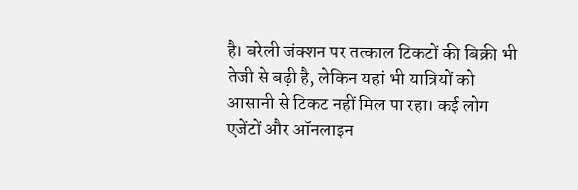है। बरेली जंक्शन पर तत्काल टिकटों की बिक्री भी तेजी से बढ़ी है, लेकिन यहां भी यात्रियों को आसानी से टिकट नहीं मिल पा रहा। कई लोग एजेंटों और ऑनलाइन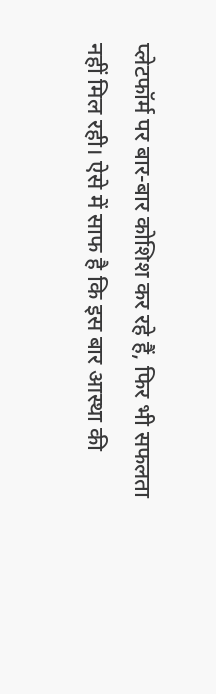प्लेटफॉर्म पर बार-बार कोशिश कर रहे हैं, फिर भी सफलता नहीं मिल रही। ऐसे में साफ है कि इस बार आस्था की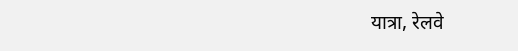यात्रा, रेलवे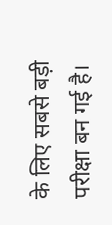के लिए सबसे बड़ी परीक्षा बन गई है।